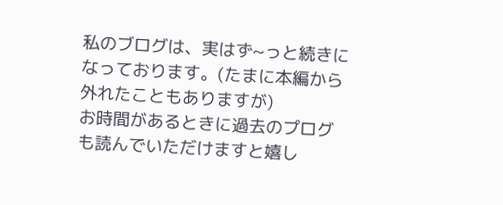私のブログは、実はず~っと続きになっております。(たまに本編から外れたこともありますが)
お時間があるときに過去のプログも読んでいただけますと嬉し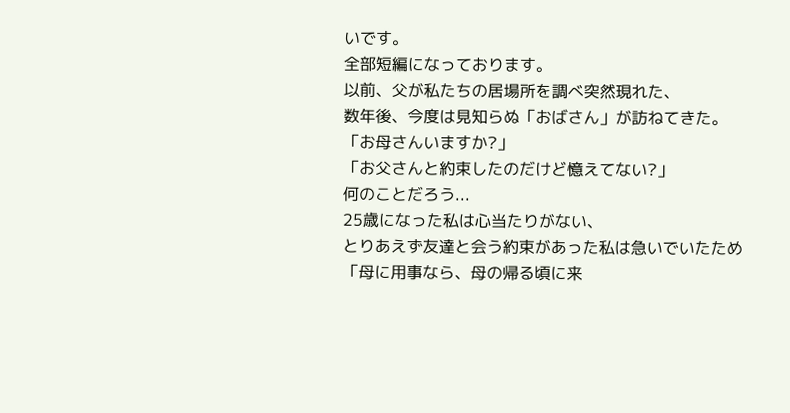いです。
全部短編になっております。
以前、父が私たちの居場所を調べ突然現れた、
数年後、今度は見知らぬ「おばさん」が訪ねてきた。
「お母さんいますか?」
「お父さんと約束したのだけど憶えてない?」
何のことだろう...
25歳になった私は心当たりがない、
とりあえず友達と会う約束があった私は急いでいたため
「母に用事なら、母の帰る頃に来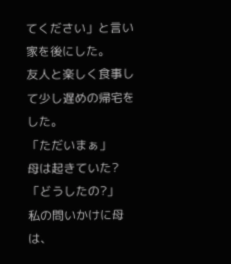てください」と言い家を後にした。
友人と楽しく食事して少し遅めの帰宅をした。
「ただいまぁ」
母は起きていた?
「どうしたの?」
私の問いかけに母は、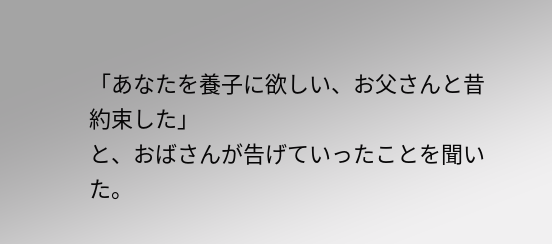「あなたを養子に欲しい、お父さんと昔約束した」
と、おばさんが告げていったことを聞いた。